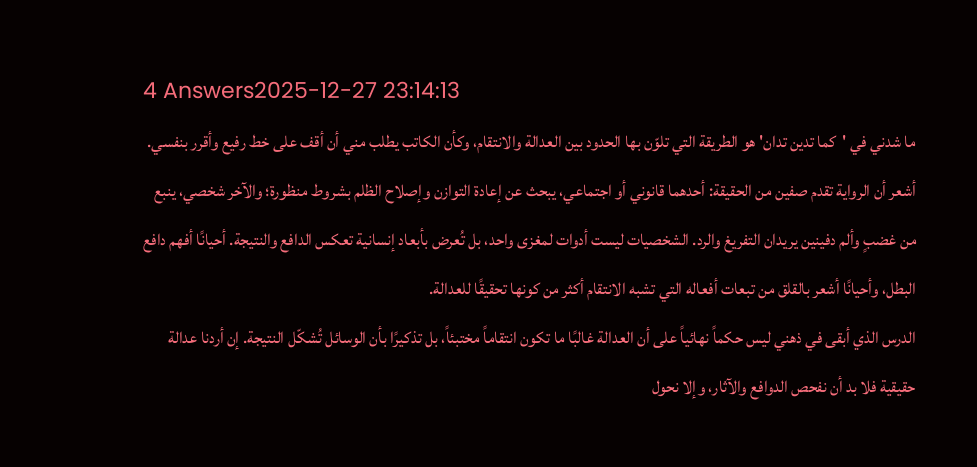4 Answers2025-12-27 23:14:13
ما شدني في 'كما تدين تدان' هو الطريقة التي تلوّن بها الحدود بين العدالة والانتقام، وكأن الكاتب يطلب مني أن أقف على خط رفيع وأقرر بنفسي.
أشعر أن الرواية تقدم صفين من الحقيقة: أحدهما قانوني أو اجتماعي، يبحث عن إعادة التوازن وإصلاح الظلم بشروط منظورة؛ والآخر شخصي، ينبع من غضبٍ وألم دفينين يريدان التفريغ والرد. الشخصيات ليست أدوات لمغزى واحد، بل تُعرض بأبعاد إنسانية تعكس الدافع والنتيجة. أحيانًا أفهم دافع البطل، وأحيانًا أشعر بالقلق من تبعات أفعاله التي تشبه الانتقام أكثر من كونها تحقيقًا للعدالة.
الدرس الذي أبقى في ذهني ليس حكماً نهائياً على أن العدالة غالبًا ما تكون انتقاماً مختبئاً، بل تذكيرًا بأن الوسائل تُشكّل النتيجة. إن أردنا عدالة حقيقية فلا بد أن نفحص الدوافع والآثار، وإلا نحول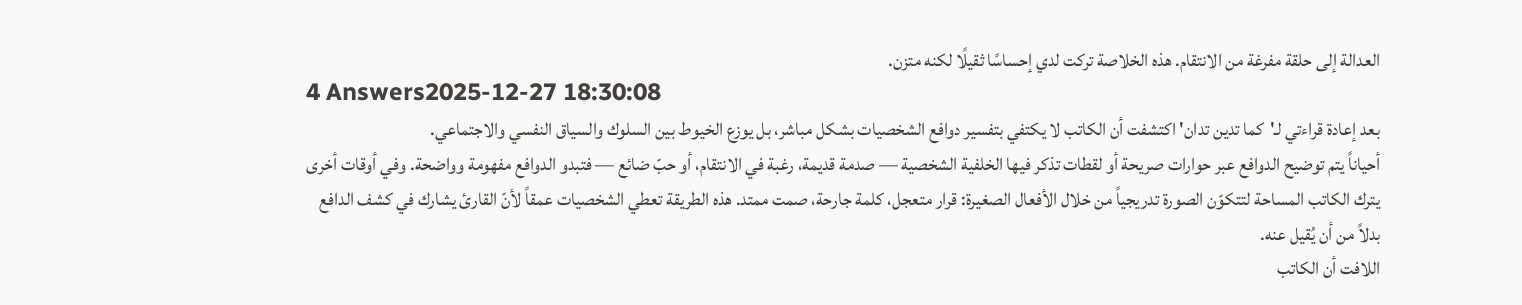العدالة إلى حلقة مفرغة من الانتقام. هذه الخلاصة تركت لدي إحساسًا ثقيلًا لكنه متزن.
4 Answers2025-12-27 18:30:08
بعد إعادة قراءتي لـ'كما تدين تدان' اكتشفت أن الكاتب لا يكتفي بتفسير دوافع الشخصيات بشكل مباشر، بل يوزع الخيوط بين السلوك والسياق النفسي والاجتماعي.
أحياناً يتم توضيح الدوافع عبر حوارات صريحة أو لقطات تذكر فيها الخلفية الشخصية — صدمة قديمة، رغبة في الانتقام، أو حبّ ضائع — فتبدو الدوافع مفهومة وواضحة. وفي أوقات أخرى يترك الكاتب المساحة لتتكوّن الصورة تدريجياً من خلال الأفعال الصغيرة: قرار متعجل، كلمة جارحة، صمت ممتد. هذه الطريقة تعطي الشخصيات عمقاً لأنّ القارئ يشارك في كشف الدافع بدلاً من أن يُقيل عنه.
اللافت أن الكاتب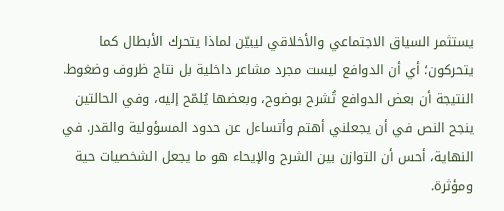يستثمر السياق الاجتماعي والأخلاقي ليبيّن لماذا يتحرك الأبطال كما يتحركون؛ أي أن الدوافع ليست مجرد مشاعر داخلية بل نتاج ظروف وضغوط. النتيجة أن بعض الدوافع تُشرح بوضوح، وبعضها يُلمّح إليه، وفي الحالتين ينجح النص في أن يجعلني أهتم وأتساءل عن حدود المسؤولية والقدر. في النهاية، أحس أن التوازن بين الشرح والإيحاء هو ما يجعل الشخصيات حية ومؤثرة.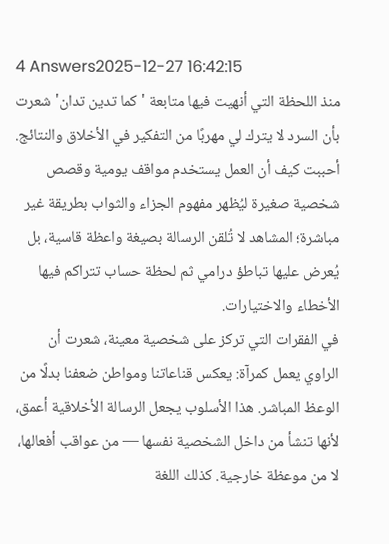4 Answers2025-12-27 16:42:15
منذ اللحظة التي أنهيت فيها متابعة 'كما تدين تدان' شعرت بأن السرد لا يترك لي مهربًا من التفكير في الأخلاق والنتائج. أحببت كيف أن العمل يستخدم مواقف يومية وقصص شخصية صغيرة ليُظهر مفهوم الجزاء والثواب بطريقة غير مباشرة؛ المشاهد لا تُلقن الرسالة بصيغة واعظة قاسية، بل يُعرض عليها تباطؤ درامي ثم لحظة حساب تتراكم فيها الأخطاء والاختيارات.
في الفقرات التي تركز على شخصية معينة، شعرت أن الراوي يعمل كمرآة: يعكس قناعاتنا ومواطن ضعفنا بدلًا من الوعظ المباشر. هذا الأسلوب يجعل الرسالة الأخلاقية أعمق، لأنها تنشأ من داخل الشخصية نفسها — من عواقب أفعالها، لا من موعظة خارجية. كذلك اللغة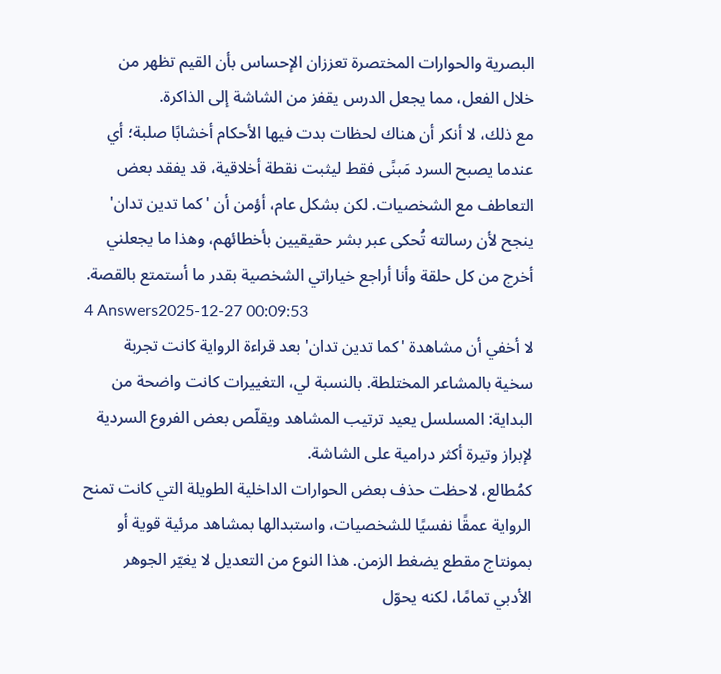البصرية والحوارات المختصرة تعززان الإحساس بأن القيم تظهر من خلال الفعل، مما يجعل الدرس يقفز من الشاشة إلى الذاكرة.
مع ذلك، لا أنكر أن هناك لحظات بدت فيها الأحكام أخشابًا صلبة؛ أي عندما يصبح السرد مَبنًى فقط ليثبت نقطة أخلاقية، قد يفقد بعض التعاطف مع الشخصيات. لكن بشكل عام، أؤمن أن 'كما تدين تدان' ينجح لأن رسالته تُحكى عبر بشر حقيقيين بأخطائهم، وهذا ما يجعلني أخرج من كل حلقة وأنا أراجع خياراتي الشخصية بقدر ما أستمتع بالقصة.
4 Answers2025-12-27 00:09:53
لا أخفي أن مشاهدة 'كما تدين تدان' بعد قراءة الرواية كانت تجربة سخية بالمشاعر المختلطة. بالنسبة لي، التغييرات كانت واضحة من البداية: المسلسل يعيد ترتيب المشاهد ويقلّص بعض الفروع السردية لإبراز وتيرة أكثر درامية على الشاشة.
كمُطالع، لاحظت حذف بعض الحوارات الداخلية الطويلة التي كانت تمنح الرواية عمقًا نفسيًا للشخصيات، واستبدالها بمشاهد مرئية قوية أو بمونتاج مقطع يضغط الزمن. هذا النوع من التعديل لا يغيّر الجوهر الأدبي تمامًا، لكنه يحوّل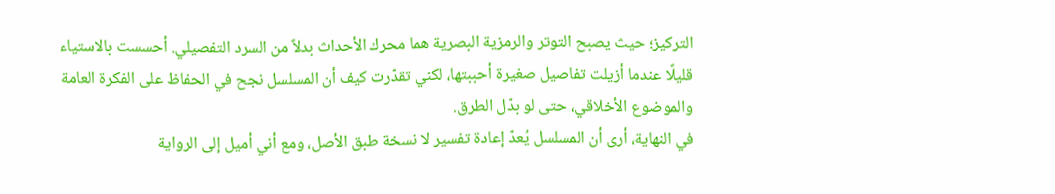التركيز؛ حيث يصبح التوتر والرمزية البصرية هما محرك الأحداث بدلاً من السرد التفصيلي. أحسست بالاستياء قليلًا عندما أزيلت تفاصيل صغيرة أحببتها، لكني تقدّرت كيف أن المسلسل نجح في الحفاظ على الفكرة العامة والموضوع الأخلاقي، حتى لو بدّل الطرق.
في النهاية، أرى أن المسلسل يُعدّ إعادة تفسير لا نسخة طبق الأصل، ومع أني أميل إلى الرواية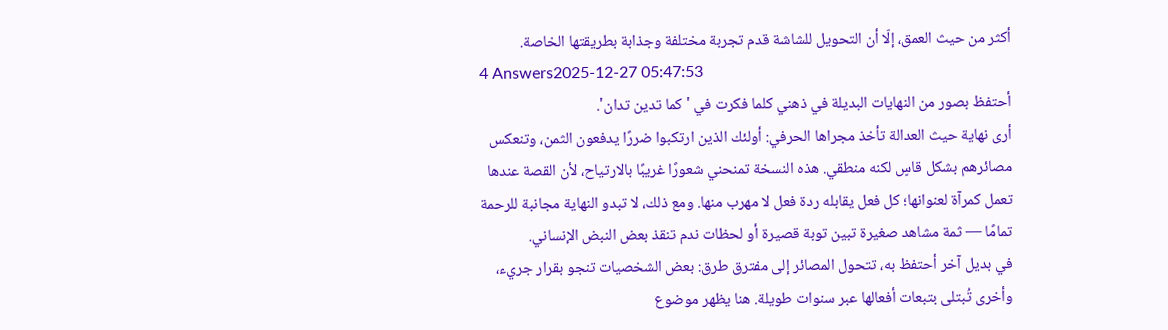أكثر من حيث العمق، إلّا أن التحويل للشاشة قدم تجربة مختلفة وجذابة بطريقتها الخاصة.
4 Answers2025-12-27 05:47:53
أحتفظ بصور من النهايات البديلة في ذهني كلما فكرت في 'كما تدين تدان'.
أرى نهاية حيث العدالة تأخذ مجراها الحرفي: أولئك الذين ارتكبوا ضررًا يدفعون الثمن، وتنعكس مصائرهم بشكل قاسٍ لكنه منطقي. هذه النسخة تمنحني شعورًا غريبًا بالارتياح، لأن القصة عندها تعمل كمرآة لعنوانها؛ كل فعل يقابله ردة فعل لا مهرب منها. ومع ذلك، لا تبدو النهاية مجانبة للرحمة تمامًا — ثمة مشاهد صغيرة تبين توبة قصيرة أو لحظات ندم تنقذ بعض النبض الإنساني.
في بديل آخر أحتفظ به، تتحول المصائر إلى مفترق طرق: بعض الشخصيات تنجو بقرار جريء، وأخرى تُبتلى بتبعات أفعالها عبر سنوات طويلة. هنا يظهر موضوع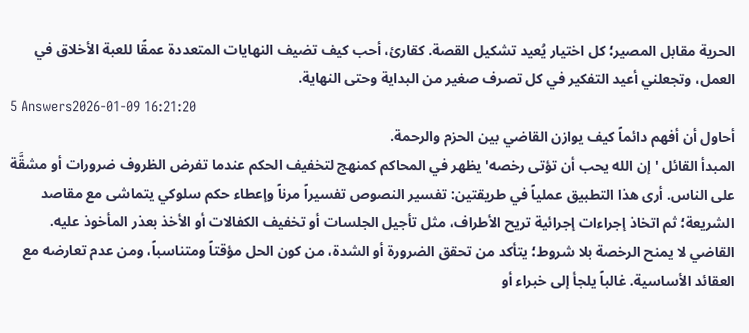الحرية مقابل المصير؛ كل اختيار يُعيد تشكيل القصة. كقارئ، أحب كيف تضيف النهايات المتعددة عمقًا للعبة الأخلاق في العمل، وتجعلني أعيد التفكير في كل تصرف صغير من البداية وحتى النهاية.
5 Answers2026-01-09 16:21:20
أحاول أن أفهم دائماً كيف يوازن القاضي بين الحزم والرحمة.
المبدأ القائل 'إن الله يحب أن تؤتى رخصه' يظهر في المحاكم كمنهج لتخفيف الحكم عندما تفرض الظروف ضرورات أو مشقَّة على الناس. أرى هذا التطبيق عملياً في طريقتين: تفسير النصوص تفسيراً مرناً وإعطاء حكم سلوكي يتماشى مع مقاصد الشريعة؛ ثم اتخاذ إجراءات إجرائية تريح الأطراف، مثل تأجيل الجلسات أو تخفيف الكفالات أو الأخذ بعذر المأخوذ عليه.
القاضي لا يمنح الرخصة بلا شروط؛ يتأكد من تحقق الضرورة أو الشدة، من كون الحل مؤقتاً ومتناسباً، ومن عدم تعارضه مع العقائد الأساسية. غالباً يلجأ إلى خبراء أو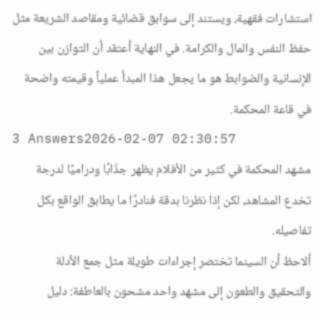استشارات فقهية، ويستند إلى سوابق قضائية ومقاصد الشريعة مثل حفظ النفس والمال والكرامة. في النهاية أعتقد أن التوازن بين الإنسانية والضوابط هو ما يجعل هذا المبدأ عملياً وقيمته واضحة في قاعة المحكمة.
3 Answers2026-02-07 02:30:57
مشهد المحكمة في كثير من الأفلام يظهر جذّابًا ودراميًا لدرجة تخدع المشاهد، لكن إذا نظرنا بدقة فنادرًا ما يطابق الواقع بكل تفاصيله.
ألاحظ أن السينما تختصر إجراءات طويلة مثل جمع الأدلة والتحقيق والطعون إلى مشهد واحد مشحون بالعاطفة: دليل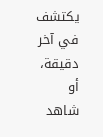يكتشف في آخر دقيقة، أو شاهد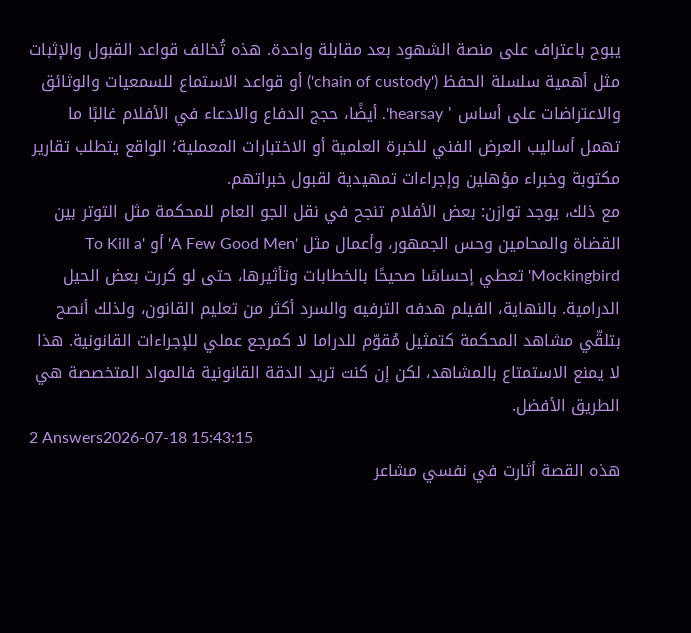يبوح باعتراف على منصة الشهود بعد مقابلة واحدة. هذه تُخالف قواعد القبول والإثبات مثل أهمية سلسلة الحفظ ('chain of custody') أو قواعد الاستماع للسمعيات والوثائق والاعتراضات على أساس ' hearsay'. أيضًا، حجج الدفاع والادعاء في الأفلام غالبًا ما تهمل أساليب العرض الفني للخبرة العلمية أو الاختبارات المعملية؛ الواقع يتطلب تقارير مكتوبة وخبراء مؤهلين وإجراءات تمهيدية لقبول خبراتهم.
مع ذلك، يوجد توازن: بعض الأفلام تنجح في نقل الجو العام للمحكمة مثل التوتر بين القضاة والمحامين وحس الجمهور، وأعمال مثل 'A Few Good Men' أو 'To Kill a Mockingbird' تعطي إحساسًا صحيحًا بالخطابات وتأثيرها، حتى لو كررت بعض الحيل الدرامية. بالنهاية، الفيلم هدفه الترفيه والسرد أكثر من تعليم القانون، ولذلك أنصح بتلقّي مشاهد المحكمة كتمثيل مُقوّم للدراما لا كمرجع عملي للإجراءات القانونية. هذا لا يمنع الاستمتاع بالمشاهد، لكن إن كنت تريد الدقة القانونية فالمواد المتخصصة هي الطريق الأفضل.
2 Answers2026-07-18 15:43:15
هذه القصة أثارت في نفسي مشاعر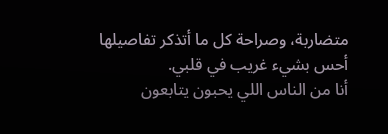متضاربة، وصراحة كل ما أتذكر تفاصيلها أحس بشيء غريب في قلبي.
أنا من الناس اللي يحبون يتابعون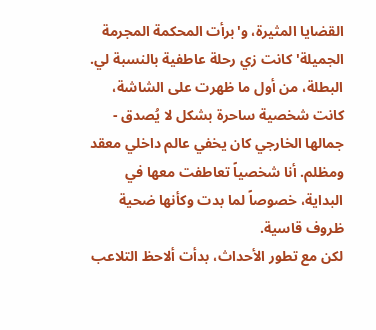القضايا المثيرة، و'برأت المحكمة المجرمة الجميلة' كانت زي رحلة عاطفية بالنسبة لي. البطلة، من أول ما ظهرت على الشاشة، كانت شخصية ساحرة بشكل لا يُصدق - جمالها الخارجي كان يخفي عالم داخلي معقد ومظلم. أنا شخصياً تعاطفت معها في البداية، خصوصاً لما بدت وكأنها ضحية ظروف قاسية.
لكن مع تطور الأحداث، بدأت ألاحظ التلاعب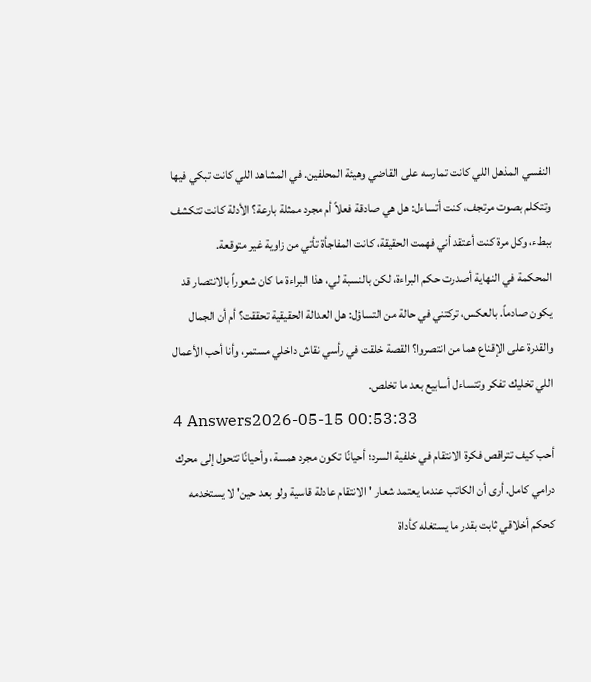النفسي المذهل اللي كانت تمارسه على القاضي وهيئة المحلفين. في المشاهد اللي كانت تبكي فيها وتتكلم بصوت مرتجف، كنت أتساءل: هل هي صادقة فعلاً أم مجرد ممثلة بارعة؟ الأدلة كانت تتكشف ببطء، وكل مرة كنت أعتقد أني فهمت الحقيقة، كانت المفاجأة تأتي من زاوية غير متوقعة.
المحكمة في النهاية أصدرت حكم البراءة، لكن بالنسبة لي، هذا البراءة ما كان شعوراً بالانتصار قد يكون صادماً. بالعكس، تركتني في حالة من التساؤل: هل العدالة الحقيقية تحققت؟ أم أن الجمال والقدرة على الإقناع هما من انتصروا؟ القصة خلقت في رأسي نقاش داخلي مستمر، وأنا أحب الأعمال اللي تخليك تفكر وتتساءل أسابيع بعد ما تخلص.
4 Answers2026-05-15 00:53:33
أحب كيف تتراقص فكرة الانتقام في خلفية السرد؛ أحيانًا تكون مجرد همسة، وأحيانًا تتحول إلى محرك درامي كامل. أرى أن الكاتب عندما يعتمد شعار 'الانتقام عادلة قاسية ولو بعد حين' لا يستخدمه كحكم أخلاقي ثابت بقدر ما يستغله كأداة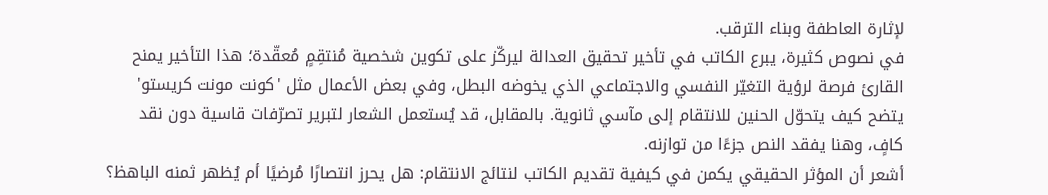لإثارة العاطفة وبناء الترقب.
في نصوص كثيرة، يبرع الكاتب في تأخير تحقيق العدالة ليركّز على تكوين شخصية مُنتقِمٍ مُعقّدة؛ هذا التأخير يمنح القارئ فرصة لرؤية التغيّر النفسي والاجتماعي الذي يخوضه البطل، وفي بعض الأعمال مثل 'كونت مونت كريستو' يتضح كيف يتحوّل الحنين للانتقام إلى مآسي ثانوية. بالمقابل، قد يُستعمل الشعار لتبرير تصرّفات قاسية دون نقد كافٍ، وهنا يفقد النص جزءًا من توازنه.
أشعر أن المؤثر الحقيقي يكمن في كيفية تقديم الكاتب لنتائج الانتقام: هل يحرز انتصارًا مُرضيًا أم يُظهر ثمنه الباهظ؟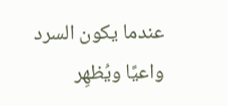عندما يكون السرد واعيًا ويُظهِر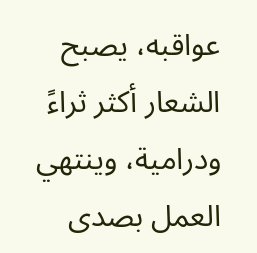عواقبه، يصبح الشعار أكثر ثراءً ودرامية، وينتهي العمل بصدى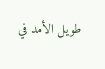طويل الأمد في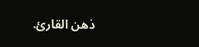ذهن القارئ.